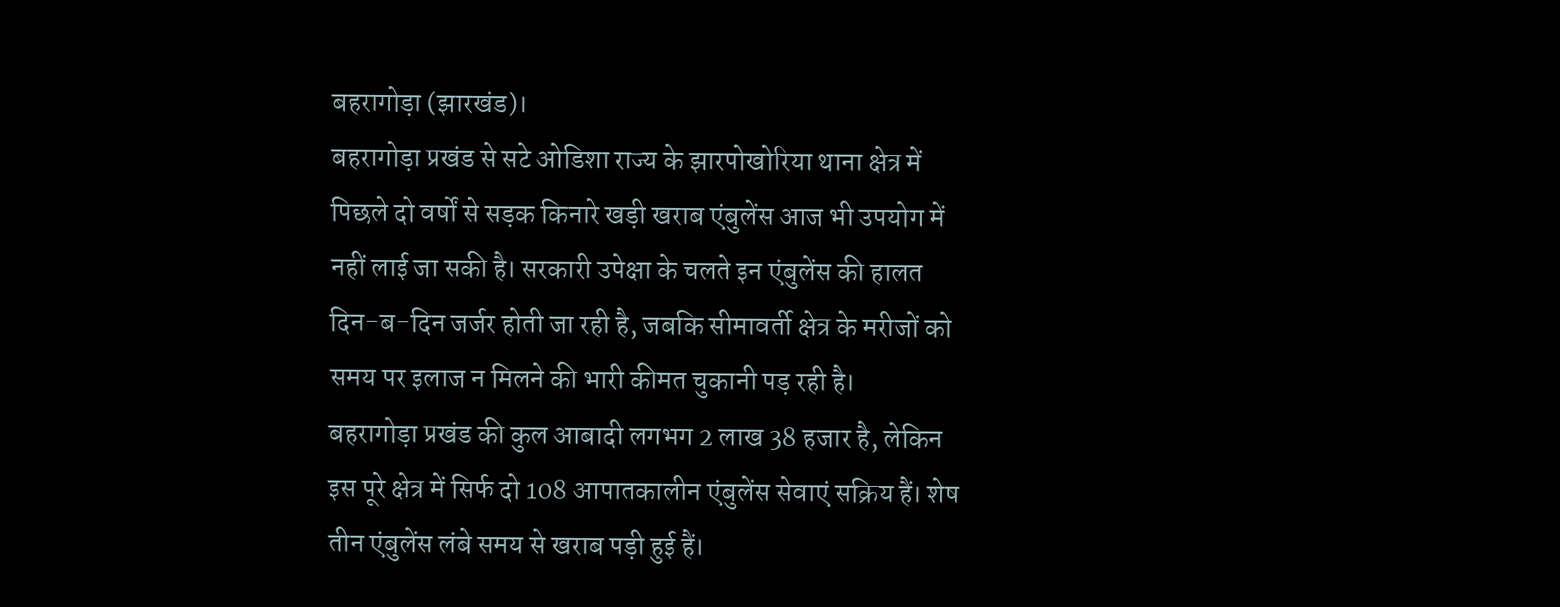बहरागोड़ा (झारखंड)।
बहरागोड़ा प्रखंड से सटे ओडिशा राज्य के झारपोखोरिया थाना क्षेत्र में पिछले दो वर्षों से सड़क किनारे खड़ी खराब एंबुलेंस आज भी उपयोग में नहीं लाई जा सकी है। सरकारी उपेक्षा के चलते इन एंबुलेंस की हालत दिन-ब-दिन जर्जर होती जा रही है, जबकि सीमावर्ती क्षेत्र के मरीजों को समय पर इलाज न मिलने की भारी कीमत चुकानी पड़ रही है।
बहरागोड़ा प्रखंड की कुल आबादी लगभग 2 लाख 38 हजार है, लेकिन इस पूरे क्षेत्र में सिर्फ दो 108 आपातकालीन एंबुलेंस सेवाएं सक्रिय हैं। शेष तीन एंबुलेंस लंबे समय से खराब पड़ी हुई हैं।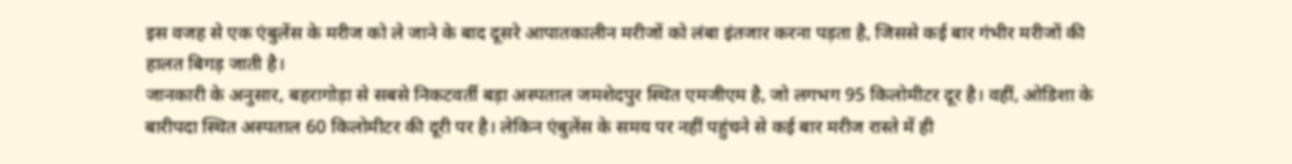इस वजह से एक एंबुलेंस के मरीज को ले जाने के बाद दूसरे आपातकालीन मरीजों को लंबा इंतजार करना पड़ता है, जिससे कई बार गंभीर मरीजों की हालत बिगड़ जाती है।
जानकारी के अनुसार, बहरागोड़ा से सबसे निकटवर्ती बड़ा अस्पताल जमशेदपुर स्थित एमजीएम है, जो लगभग 95 किलोमीटर दूर है। वहीं, ओडिशा के बारीपदा स्थित अस्पताल 60 किलोमीटर की दूरी पर है। लेकिन एंबुलेंस के समय पर नहीं पहुंचने से कई बार मरीज रास्ते में ही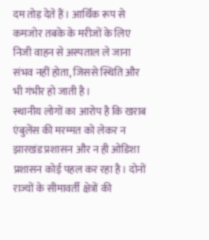दम तोड़ देते हैं। आर्थिक रूप से कमजोर तबके के मरीजों के लिए निजी वाहन से अस्पताल ले जाना संभव नहीं होता, जिससे स्थिति और भी गंभीर हो जाती है।
स्थानीय लोगों का आरोप है कि खराब एंबुलेंस की मरम्मत को लेकर न झारखंड प्रशासन और न ही ओडिशा प्रशासन कोई पहल कर रहा है। दोनों राज्यों के सीमावर्ती क्षेत्रों की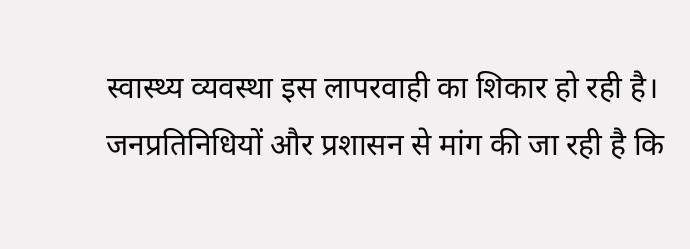स्वास्थ्य व्यवस्था इस लापरवाही का शिकार हो रही है।
जनप्रतिनिधियों और प्रशासन से मांग की जा रही है कि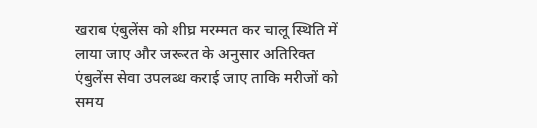खराब एंबुलेंस को शीघ्र मरम्मत कर चालू स्थिति में लाया जाए और जरूरत के अनुसार अतिरिक्त एंबुलेंस सेवा उपलब्ध कराई जाए ताकि मरीजों को समय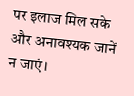पर इलाज मिल सके और अनावश्यक जानें न जाएं।